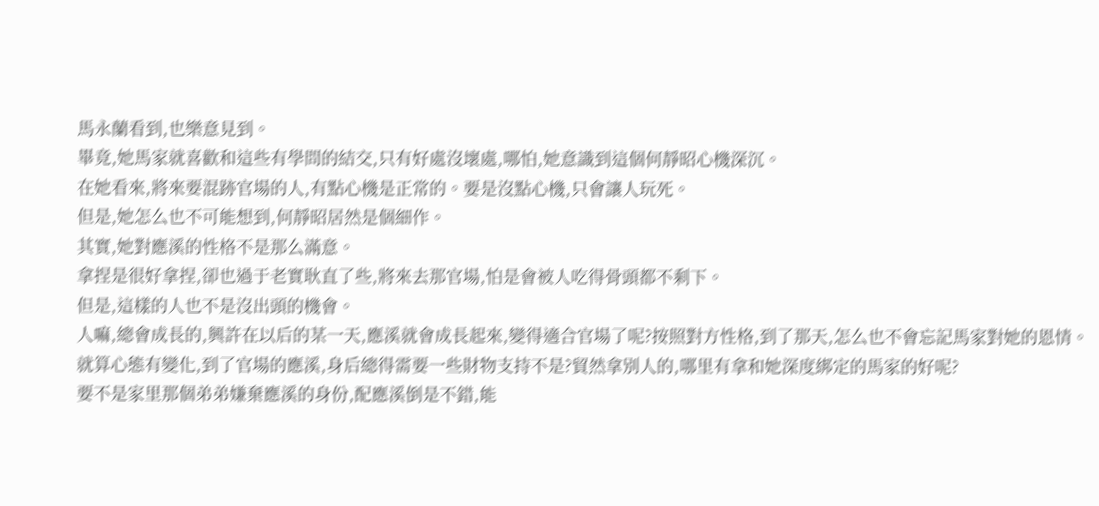馬永蘭看到,也樂意見到。
畢竟,她馬家就喜歡和這些有學問的結交,只有好處沒壞處,哪怕,她意識到這個何靜昭心機深沉。
在她看來,將來要混跡官場的人,有點心機是正常的。要是沒點心機,只會讓人玩死。
但是,她怎么也不可能想到,何靜昭居然是個細作。
其實,她對應溪的性格不是那么滿意。
拿捏是很好拿捏,卻也過于老實耿直了些,將來去那官場,怕是會被人吃得骨頭都不剩下。
但是,這樣的人也不是沒出頭的機會。
人嘛,總會成長的,興許在以后的某一天,應溪就會成長起來,變得適合官場了呢?按照對方性格,到了那天,怎么也不會忘記馬家對她的恩情。
就算心態有變化,到了官場的應溪,身后總得需要一些財物支持不是?貿然拿別人的,哪里有拿和她深度綁定的馬家的好呢?
要不是家里那個弟弟嫌棄應溪的身份,配應溪倒是不錯,能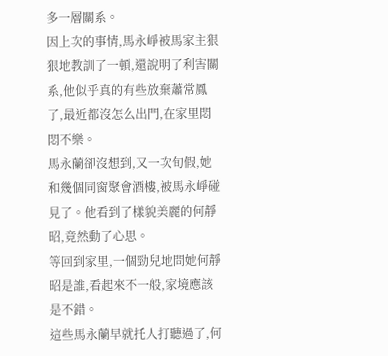多一層關系。
因上次的事情,馬永崢被馬家主狠狠地教訓了一頓,還說明了利害關系,他似乎真的有些放棄蕭常鳳了,最近都沒怎么出門,在家里悶悶不樂。
馬永蘭卻沒想到,又一次旬假,她和幾個同窗聚會酒樓,被馬永崢碰見了。他看到了樣貌美麗的何靜昭,竟然動了心思。
等回到家里,一個勁兒地問她何靜昭是誰,看起來不一般,家境應該是不錯。
這些馬永蘭早就托人打聽過了,何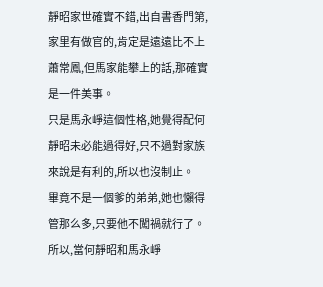靜昭家世確實不錯,出自書香門第,家里有做官的,肯定是遠遠比不上蕭常鳳,但馬家能攀上的話,那確實是一件美事。
只是馬永崢這個性格,她覺得配何靜昭未必能過得好,只不過對家族來說是有利的,所以也沒制止。
畢竟不是一個爹的弟弟,她也懶得管那么多,只要他不闖禍就行了。
所以,當何靜昭和馬永崢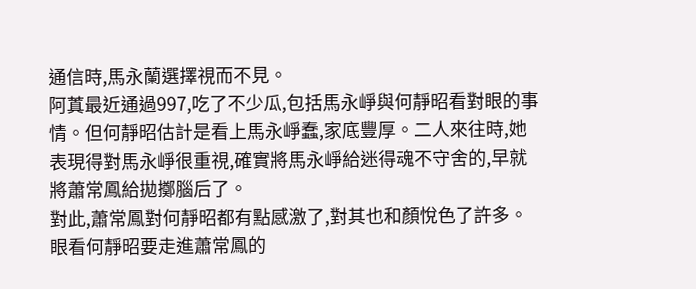通信時,馬永蘭選擇視而不見。
阿蒖最近通過997,吃了不少瓜,包括馬永崢與何靜昭看對眼的事情。但何靜昭估計是看上馬永崢蠢,家底豐厚。二人來往時,她表現得對馬永崢很重視,確實將馬永崢給迷得魂不守舍的,早就將蕭常鳳給拋擲腦后了。
對此,蕭常鳳對何靜昭都有點感激了,對其也和顏悅色了許多。
眼看何靜昭要走進蕭常鳳的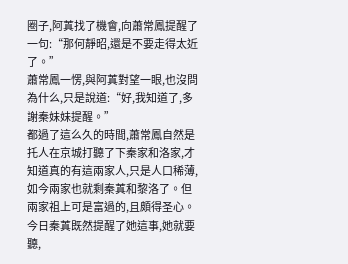圈子,阿蒖找了機會,向蕭常鳳提醒了一句:“那何靜昭,還是不要走得太近了。”
蕭常鳳一愣,與阿蒖對望一眼,也沒問為什么,只是說道:“好,我知道了,多謝秦妹妹提醒。”
都過了這么久的時間,蕭常鳳自然是托人在京城打聽了下秦家和洛家,才知道真的有這兩家人,只是人口稀薄,如今兩家也就剩秦蒖和黎洛了。但兩家祖上可是富過的,且頗得圣心。
今日秦蒖既然提醒了她這事,她就要聽,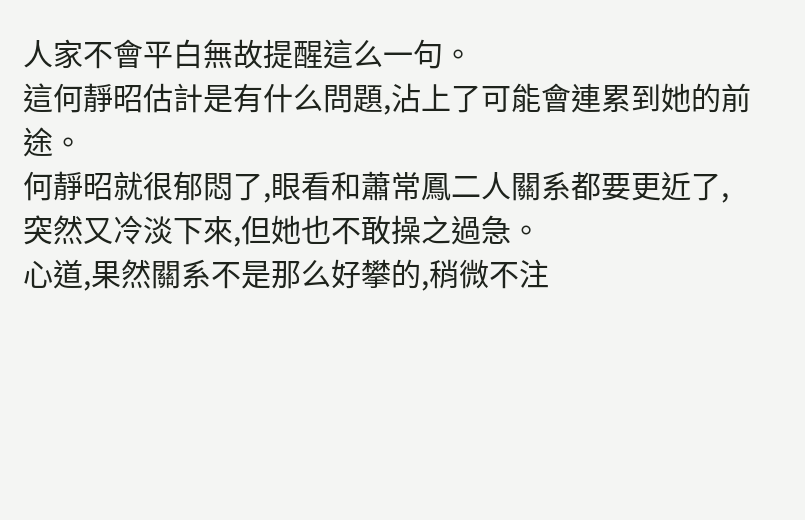人家不會平白無故提醒這么一句。
這何靜昭估計是有什么問題,沾上了可能會連累到她的前途。
何靜昭就很郁悶了,眼看和蕭常鳳二人關系都要更近了,突然又冷淡下來,但她也不敢操之過急。
心道,果然關系不是那么好攀的,稍微不注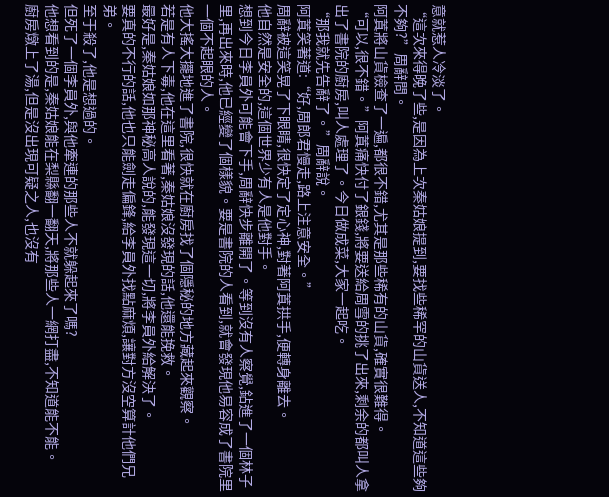意就惹人冷淡了。
“這次來得晚了些,是因為上次秦姑娘提到,要找些稀罕的山貨送人,不知道這些夠不夠?”周辭問。
阿蒖將山貨檢查了一遍,都很不錯,尤其是那些稀有的山貨,確實很難得。
“可以,很不錯。”阿蒖痛快付了銀錢,將要送給周雪的挑了出來,剩余的都叫人拿出了書院的廚房,叫人處理了。今日做成菜,大家一起吃。
“那我就先告辭了。”周辭說。
阿蒖笑著道:“好,周郎君慢走,路上注意安全。”
周辭被這笑晃了下眼睛,很快定了定心神,對著阿蒖拱手,便轉身離去。
他自然是安全的,這個世界少有人是他對手。
想到今日李員外可能會下手,周辭快步離開了。等到沒有人察覺,鉆進了一個林子里,再出來時,他已經變了個樣貌。要是書院的人看到,就會發現他易容成了書院里一個不起眼的人。
他大搖大擺地進了書院,很快就在廚房找了個隱秘的地方藏起來觀察。
若是有人下毒,他在這里看著,秦姑娘沒發現的話,他還能挽救。
最好是,秦姑娘如那神秘高人說的,能發現這一切,將李員外給解決了。
要真的不行的話,他也只能劍走偏鋒,給李員外找點麻煩,讓對方沒空算計他們兄弟。
至于殺了,他是想過的。
但死了一個李員外,與他牽連的那些人不就躲起來了嗎?
他想看到的是,秦姑娘能在梨縣翻一翻天,將那些人一網打盡,不知道能不能。
廚房燉上了湯,但是沒出現可疑之人,也沒有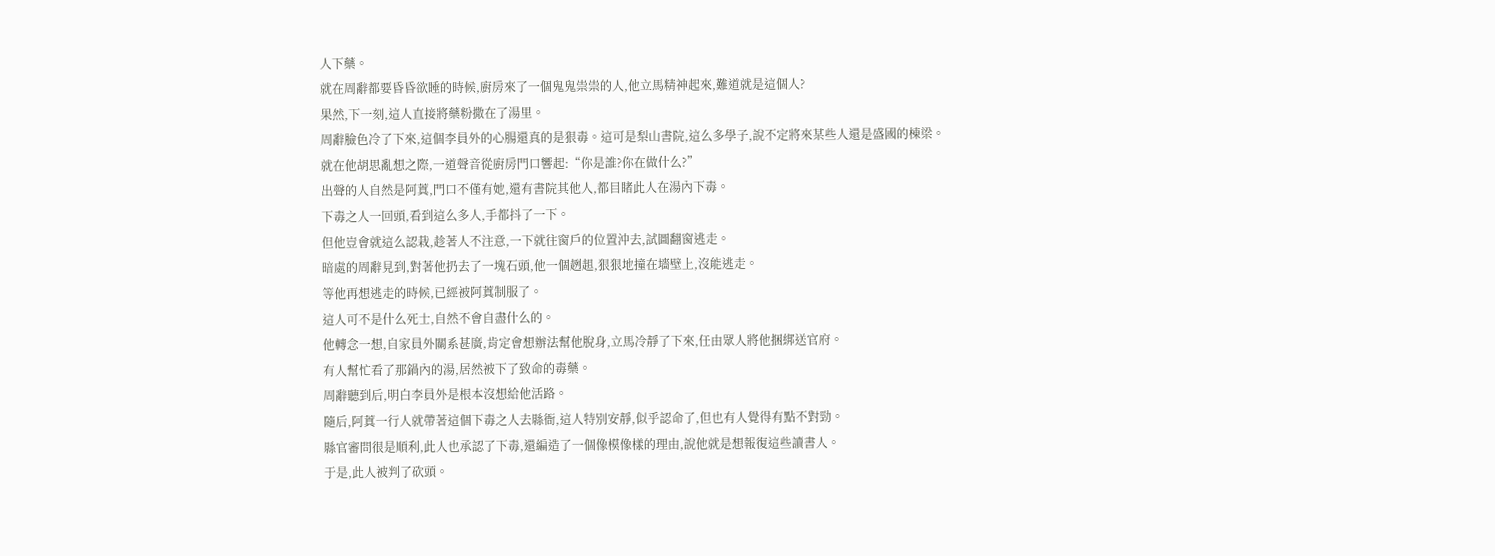人下藥。
就在周辭都要昏昏欲睡的時候,廚房來了一個鬼鬼祟祟的人,他立馬精神起來,難道就是這個人?
果然,下一刻,這人直接將藥粉撒在了湯里。
周辭臉色冷了下來,這個李員外的心腸還真的是狠毒。這可是梨山書院,這么多學子,說不定將來某些人還是盛國的棟梁。
就在他胡思亂想之際,一道聲音從廚房門口響起:“你是誰?你在做什么?”
出聲的人自然是阿蒖,門口不僅有她,還有書院其他人,都目睹此人在湯內下毒。
下毒之人一回頭,看到這么多人,手都抖了一下。
但他豈會就這么認栽,趁著人不注意,一下就往窗戶的位置沖去,試圖翻窗逃走。
暗處的周辭見到,對著他扔去了一塊石頭,他一個趔趄,狠狠地撞在墻壁上,沒能逃走。
等他再想逃走的時候,已經被阿蒖制服了。
這人可不是什么死士,自然不會自盡什么的。
他轉念一想,自家員外關系甚廣,肯定會想辦法幫他脫身,立馬冷靜了下來,任由眾人將他捆綁送官府。
有人幫忙看了那鍋內的湯,居然被下了致命的毒藥。
周辭聽到后,明白李員外是根本沒想給他活路。
隨后,阿蒖一行人就帶著這個下毒之人去縣衙,這人特別安靜,似乎認命了,但也有人覺得有點不對勁。
縣官審問很是順利,此人也承認了下毒,還編造了一個像模像樣的理由,說他就是想報復這些讀書人。
于是,此人被判了砍頭。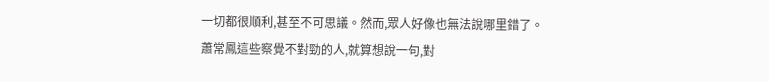一切都很順利,甚至不可思議。然而,眾人好像也無法說哪里錯了。
蕭常鳳這些察覺不對勁的人,就算想說一句,對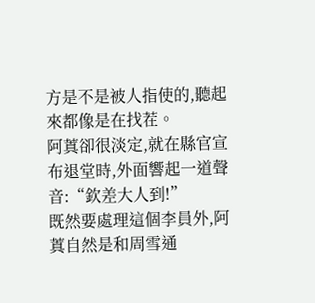方是不是被人指使的,聽起來都像是在找茬。
阿蒖卻很淡定,就在縣官宣布退堂時,外面響起一道聲音:“欽差大人到!”
既然要處理這個李員外,阿蒖自然是和周雪通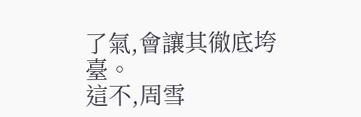了氣,會讓其徹底垮臺。
這不,周雪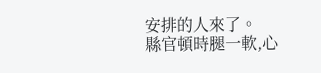安排的人來了。
縣官頓時腿一軟,心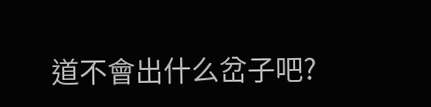道不會出什么岔子吧?